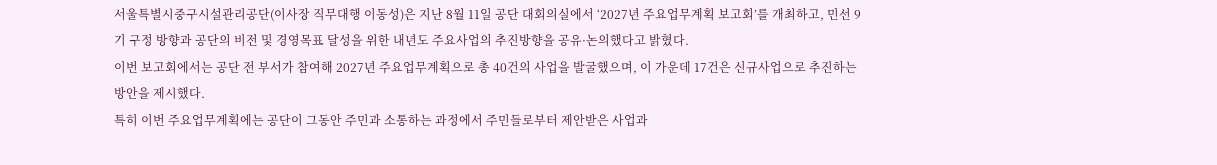서울특별시중구시설관리공단(이사장 직무대행 이동성)은 지난 8월 11일 공단 대회의실에서 ‘2027년 주요업무계획 보고회’를 개최하고, 민선 9기 구정 방향과 공단의 비전 및 경영목표 달성을 위한 내년도 주요사업의 추진방향을 공유·논의했다고 밝혔다.
이번 보고회에서는 공단 전 부서가 참여해 2027년 주요업무계획으로 총 40건의 사업을 발굴했으며, 이 가운데 17건은 신규사업으로 추진하는 방안을 제시했다.
특히 이번 주요업무계획에는 공단이 그동안 주민과 소통하는 과정에서 주민들로부터 제안받은 사업과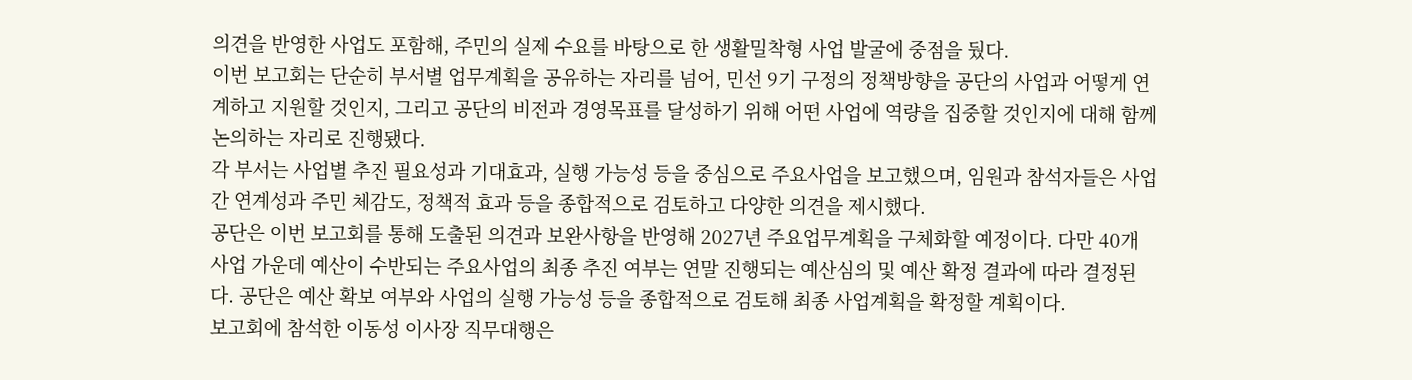의견을 반영한 사업도 포함해, 주민의 실제 수요를 바탕으로 한 생활밀착형 사업 발굴에 중점을 뒀다.
이번 보고회는 단순히 부서별 업무계획을 공유하는 자리를 넘어, 민선 9기 구정의 정책방향을 공단의 사업과 어떻게 연계하고 지원할 것인지, 그리고 공단의 비전과 경영목표를 달성하기 위해 어떤 사업에 역량을 집중할 것인지에 대해 함께 논의하는 자리로 진행됐다.
각 부서는 사업별 추진 필요성과 기대효과, 실행 가능성 등을 중심으로 주요사업을 보고했으며, 임원과 참석자들은 사업 간 연계성과 주민 체감도, 정책적 효과 등을 종합적으로 검토하고 다양한 의견을 제시했다.
공단은 이번 보고회를 통해 도출된 의견과 보완사항을 반영해 2027년 주요업무계획을 구체화할 예정이다. 다만 40개 사업 가운데 예산이 수반되는 주요사업의 최종 추진 여부는 연말 진행되는 예산심의 및 예산 확정 결과에 따라 결정된다. 공단은 예산 확보 여부와 사업의 실행 가능성 등을 종합적으로 검토해 최종 사업계획을 확정할 계획이다.
보고회에 참석한 이동성 이사장 직무대행은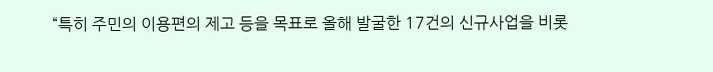“특히 주민의 이용편의 제고 등을 목표로 올해 발굴한 17건의 신규사업을 비롯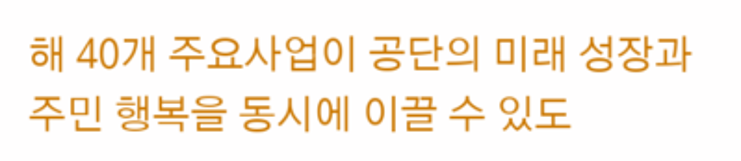해 40개 주요사업이 공단의 미래 성장과 주민 행복을 동시에 이끌 수 있도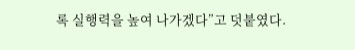록 실행력을 높여 나가겠다”고 덧붙였다.